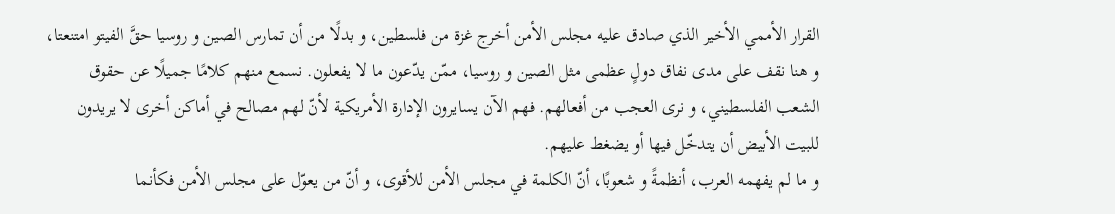القرار الأممي الأخير الذي صادق عليه مجلس الأمن أخرج غزة من فلسطين، و بدلًا من أن تمارس الصين و روسيا حقَّ الفيتو امتنعتا، و هنا نقف على مدى نفاق دولٍ عظمى مثل الصين و روسيا، ممّن يدّعون ما لا يفعلون. نسمع منهم كلامًا جميلًا عن حقوق الشعب الفلسطيني، و نرى العجب من أفعالهم. فهم الآن يسايرون الإدارة الأمريكية لأنّ لهم مصالح في أماكن أخرى لا يريدون للبيت الأبيض أن يتدخّل فيها أو يضغط عليهم.
و ما لم يفهمه العرب، أنظمةً و شعوبًا، أنّ الكلمة في مجلس الأمن للأقوى، و أنّ من يعوّل على مجلس الأمن فكأنما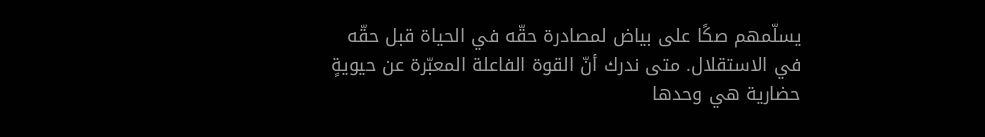يسلّمهم صكًا على بياض لمصادرة حقّه في الحياة قبل حقّه في الاستقلال. متى ندرك أنّ القوة الفاعلة المعبّرة عن حيويةٍ حضارية هي وحدها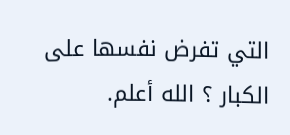التي تفرض نفسها على الكبار ؟ الله أعلم.